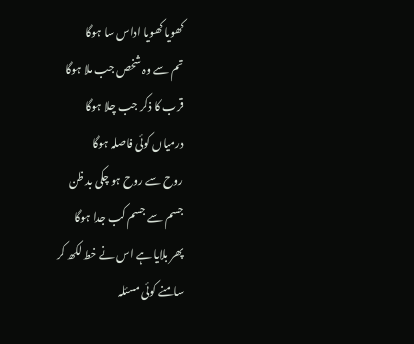کھویا کھویا اداس سا ہوگا
تم سے وہ شخص جب ملا ہوگا
قرب کا ذکر جب چلا ہوگا
درمیاں کوئی فاصلہ ہوگا
روح سے روح ہو چکی بد ظن
جسم سے جسم کب جدا ہوگا
پھر بلایا ہے اس نے خط لکھ کر
سامنے کوئی مسئلہ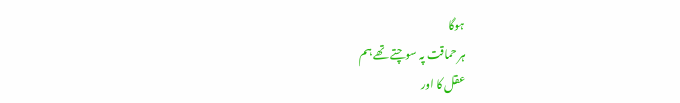ہوگا
ہر حماقت پہ سوچتے تھے ہم
عقل کا اور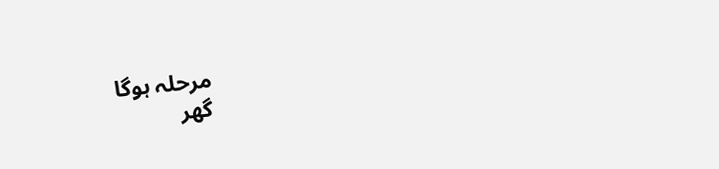مرحلہ ہوگا
گھر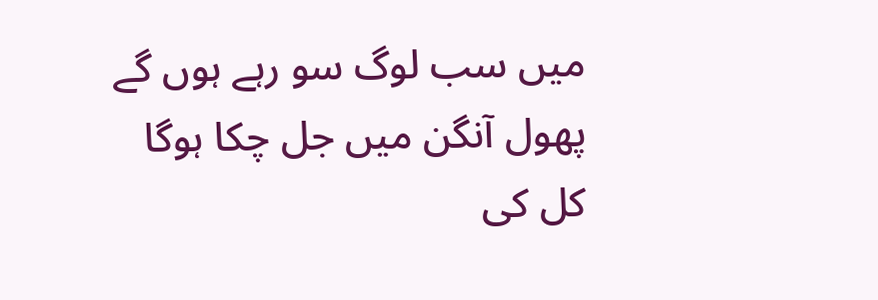میں سب لوگ سو رہے ہوں گے
پھول آنگن میں جل چکا ہوگا
کل کی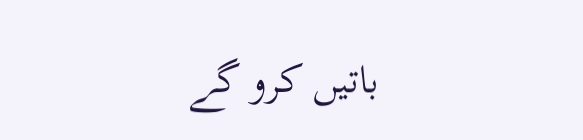باتیں کرو گے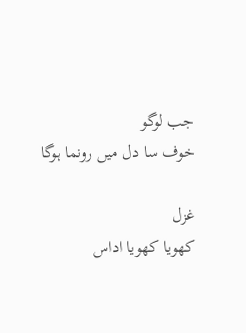جب لوگو
خوف سا دل میں رونما ہوگا

غزل
کھویا کھویا اداس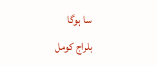سا ہوگا
بلراج کومل